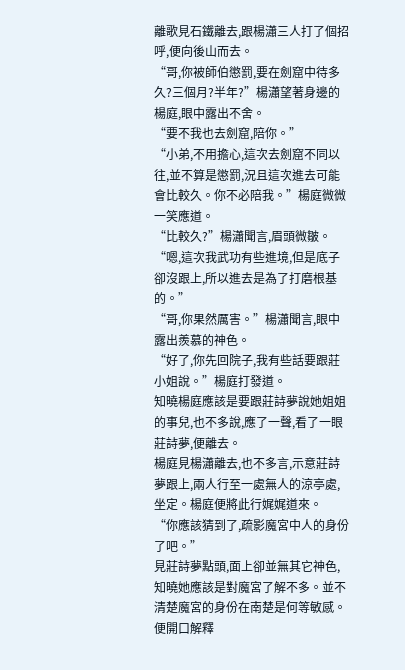離歌見石鐵離去,跟楊瀟三人打了個招呼,便向後山而去。
“哥,你被師伯懲罰,要在劍窟中待多久?三個月?半年?”楊瀟望著身邊的楊庭,眼中露出不舍。
“要不我也去劍窟,陪你。”
“小弟,不用擔心,這次去劍窟不同以往,並不算是懲罰,況且這次進去可能會比較久。你不必陪我。”楊庭微微一笑應道。
“比較久?”楊瀟聞言,眉頭微皺。
“嗯,這次我武功有些進境,但是底子卻沒跟上,所以進去是為了打磨根基的。”
“哥,你果然厲害。”楊瀟聞言,眼中露出羨慕的神色。
“好了,你先回院子,我有些話要跟莊小姐說。”楊庭打發道。
知曉楊庭應該是要跟莊詩夢說她姐姐的事兒,也不多說,應了一聲,看了一眼莊詩夢,便離去。
楊庭見楊瀟離去,也不多言,示意莊詩夢跟上,兩人行至一處無人的涼亭處,坐定。楊庭便將此行娓娓道來。
“你應該猜到了,疏影魔宮中人的身份了吧。”
見莊詩夢點頭,面上卻並無其它神色,知曉她應該是對魔宮了解不多。並不清楚魔宮的身份在南楚是何等敏感。便開口解釋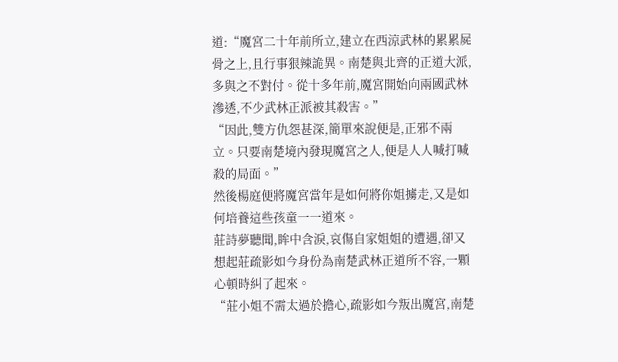道:“魔宮二十年前所立,建立在西涼武林的累累屍骨之上,且行事狠辣詭異。南楚與北齊的正道大派,多與之不對付。從十多年前,魔宮開始向兩國武林滲透,不少武林正派被其殺害。”
“因此,雙方仇怨甚深,簡單來說便是,正邪不兩立。只要南楚境內發現魔宮之人,便是人人喊打喊殺的局面。”
然後楊庭便將魔宮當年是如何將你姐擄走,又是如何培養這些孩童一一道來。
莊詩夢聽聞,眸中含淚,哀傷自家姐姐的遭遇,卻又想起莊疏影如今身份為南楚武林正道所不容,一顆心頓時糾了起來。
“莊小姐不需太過於擔心,疏影如今叛出魔宮,南楚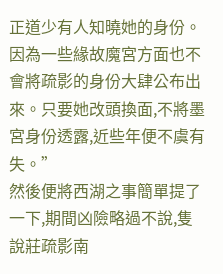正道少有人知曉她的身份。因為一些緣故魔宮方面也不會將疏影的身份大肆公布出來。只要她改頭換面,不將墨宮身份透露,近些年便不虞有失。”
然後便將西湖之事簡單提了一下,期間凶險略過不說,隻說莊疏影南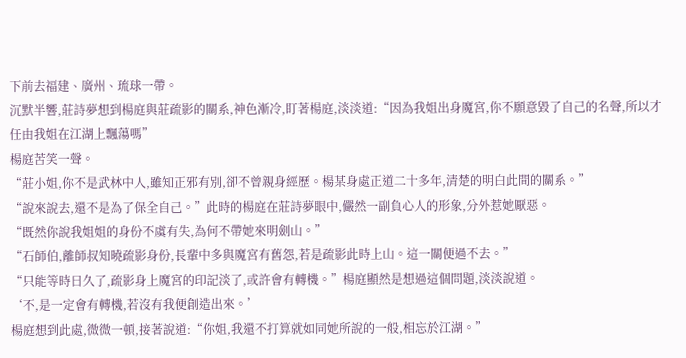下前去福建、廣州、琉球一帶。
沉默半響,莊詩夢想到楊庭與莊疏影的關系,神色漸冷,盯著楊庭,淡淡道:“因為我姐出身魔宮,你不願意毀了自己的名聲,所以才任由我姐在江湖上飄蕩嗎”
楊庭苦笑一聲。
“莊小姐,你不是武林中人,雖知正邪有別,卻不曾親身經歷。楊某身處正道二十多年,清楚的明白此間的關系。”
“說來說去,還不是為了保全自己。”此時的楊庭在莊詩夢眼中,儼然一副負心人的形象,分外惹她厭惡。
“既然你說我姐姐的身份不虞有失,為何不帶她來明劍山。”
“石師伯,離師叔知曉疏影身份,長輩中多與魔宮有舊怨,若是疏影此時上山。這一關便過不去。”
“只能等時日久了,疏影身上魔宮的印記淡了,或許會有轉機。”楊庭顯然是想過這個問題,淡淡說道。
‘不,是一定會有轉機,若沒有我便創造出來。’
楊庭想到此處,微微一頓,接著說道:“你姐,我還不打算就如同她所說的一般,相忘於江湖。”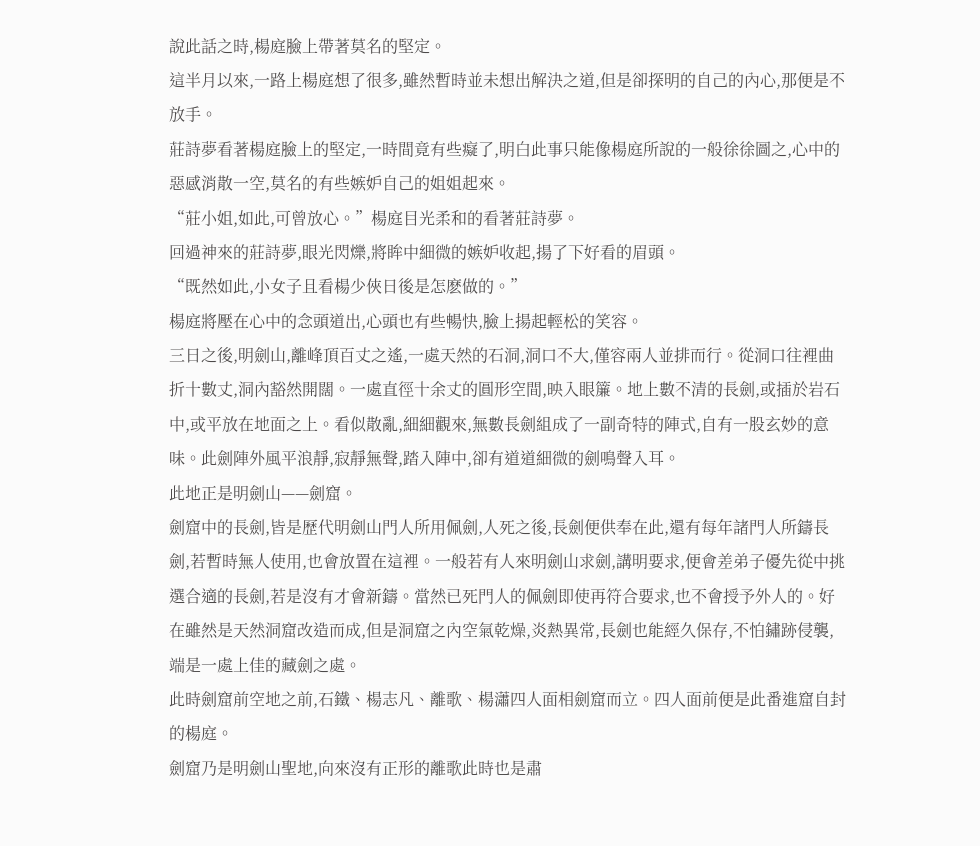說此話之時,楊庭臉上帶著莫名的堅定。
這半月以來,一路上楊庭想了很多,雖然暫時並未想出解決之道,但是卻探明的自己的內心,那便是不放手。
莊詩夢看著楊庭臉上的堅定,一時間竟有些癡了,明白此事只能像楊庭所說的一般徐徐圖之,心中的惡感消散一空,莫名的有些嫉妒自己的姐姐起來。
“莊小姐,如此,可曾放心。”楊庭目光柔和的看著莊詩夢。
回過神來的莊詩夢,眼光閃爍,將眸中細微的嫉妒收起,揚了下好看的眉頭。
“既然如此,小女子且看楊少俠日後是怎麽做的。”
楊庭將壓在心中的念頭道出,心頭也有些暢快,臉上揚起輕松的笑容。
三日之後,明劍山,離峰頂百丈之遙,一處天然的石洞,洞口不大,僅容兩人並排而行。從洞口往裡曲折十數丈,洞內豁然開闊。一處直徑十余丈的圓形空間,映入眼簾。地上數不清的長劍,或插於岩石中,或平放在地面之上。看似散亂,細細觀來,無數長劍組成了一副奇特的陣式,自有一股玄妙的意味。此劍陣外風平浪靜,寂靜無聲,踏入陣中,卻有道道細微的劍鳴聲入耳。
此地正是明劍山——劍窟。
劍窟中的長劍,皆是歷代明劍山門人所用佩劍,人死之後,長劍便供奉在此,還有每年諸門人所鑄長劍,若暫時無人使用,也會放置在這裡。一般若有人來明劍山求劍,講明要求,便會差弟子優先從中挑選合適的長劍,若是沒有才會新鑄。當然已死門人的佩劍即使再符合要求,也不會授予外人的。好在雖然是天然洞窟改造而成,但是洞窟之內空氣乾燥,炎熱異常,長劍也能經久保存,不怕鏽跡侵襲,端是一處上佳的藏劍之處。
此時劍窟前空地之前,石鐵、楊志凡、離歌、楊瀟四人面相劍窟而立。四人面前便是此番進窟自封的楊庭。
劍窟乃是明劍山聖地,向來沒有正形的離歌此時也是肅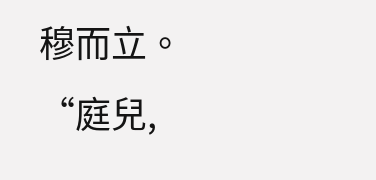穆而立。
“庭兒,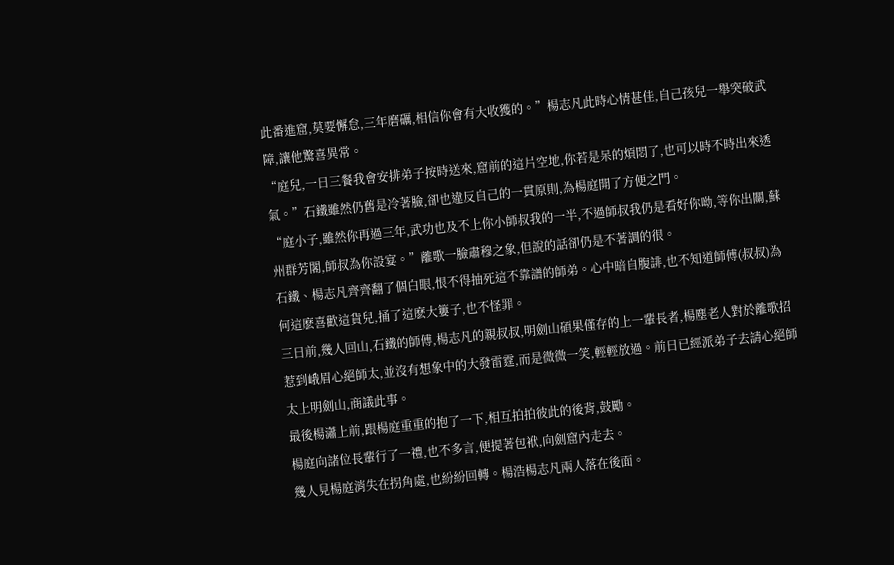此番進窟,莫要懈怠,三年磨礪,相信你會有大收獲的。”楊志凡此時心情甚佳,自己孩兒一舉突破武障,讓他驚喜異常。
“庭兒,一日三餐我會安排弟子按時送來,窟前的這片空地,你若是呆的煩悶了,也可以時不時出來透氣。”石鐵雖然仍舊是冷著臉,卻也違反自己的一貫原則,為楊庭開了方便之門。
“庭小子,雖然你再過三年,武功也及不上你小師叔我的一半,不過師叔我仍是看好你呦,等你出關,蘇州群芳閣,師叔為你設宴。”離歌一臉肅穆之象,但說的話卻仍是不著調的很。
石鐵、楊志凡齊齊翻了個白眼,恨不得抽死這不靠譜的師弟。心中暗自腹誹,也不知道師傅(叔叔)為何這麽喜歡這貨兒,捅了這麽大簍子,也不怪罪。
三日前,幾人回山,石鐵的師傅,楊志凡的親叔叔,明劍山碩果僅存的上一輩長者,楊塵老人對於離歌招惹到峨眉心絕師太,並沒有想象中的大發雷霆,而是微微一笑,輕輕放過。前日已經派弟子去請心絕師太上明劍山,商議此事。
最後楊瀟上前,跟楊庭重重的抱了一下,相互拍拍彼此的後背,鼓勵。
楊庭向諸位長輩行了一禮,也不多言,便提著包袱,向劍窟內走去。
幾人見楊庭消失在拐角處,也紛紛回轉。楊浩楊志凡兩人落在後面。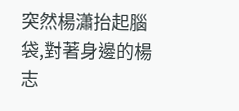突然楊瀟抬起腦袋,對著身邊的楊志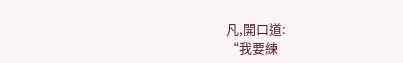凡,開口道:
“我要練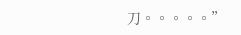刀。。。。。”